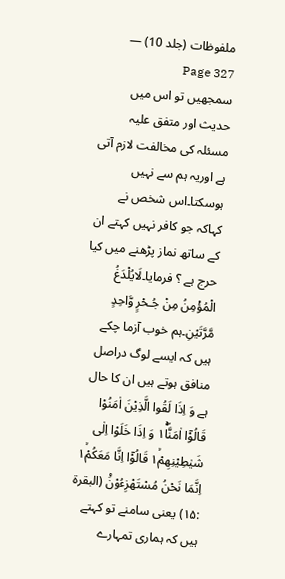ملفوظات (جلد 10) — Page 327
سمجھیں تو اس میں حدیث اور متفق علیہ مسئلہ کی مخالفت لازم آتی ہے اوریہ ہم سے نہیں ہوسکتا۔اس شخص نے کہاکہ جو کافر نہیں کہتے ان کے ساتھ نماز پڑھنے میں کیا حرج ہے ؟ فرمایا۔لَایُلْدَغُ الْمُؤْمِنُ مِنْ جُـحْرٍ وَّاحِدٍ مَّرَّتَیْنِ۔ہم خوب آزما چکے ہیں کہ ایسے لوگ دراصل منافق ہوتے ہیں ان کا حال ہے وَ اِذَا لَقُوا الَّذِيْنَ اٰمَنُوْا قَالُوْۤا اٰمَنَّا١ۖۚ وَ اِذَا خَلَوْا اِلٰى شَيٰطِيْنِهِمْ١ۙ قَالُوْۤا اِنَّا مَعَكُمْ١ۙ اِنَّمَا نَحْنُ مُسْتَهْزِءُوْنَ۠ (البقرۃ :۱۵) یعنی سامنے تو کہتے ہیں کہ ہماری تمہارے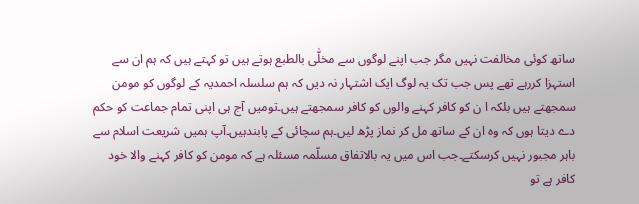ساتھ کوئی مخالفت نہیں مگر جب اپنے لوگوں سے مخلّٰی بالطبع ہوتے ہیں تو کہتے ہیں کہ ہم ان سے استہزا کررہے تھے پس جب تک یہ لوگ ایک اشتہار نہ دیں کہ ہم سلسلہ احمدیہ کے لوگوں کو مومن سمجھتے ہیں بلکہ ا ن کو کافر کہنے والوں کو کافر سمجھتے ہیں۔تومیں آج ہی اپنی تمام جماعت کو حکم دے دیتا ہوں کہ وہ ان کے ساتھ مل کر نماز پڑھ لیں۔ہم سچائی کے پابندہیں۔آپ ہمیں شریعت اسلام سے باہر مجبور نہیں کرسکتے۔جب اس میں یہ بالاتفاق مسلّمہ مسئلہ ہے کہ مومن کو کافر کہنے والا خود کافر ہے تو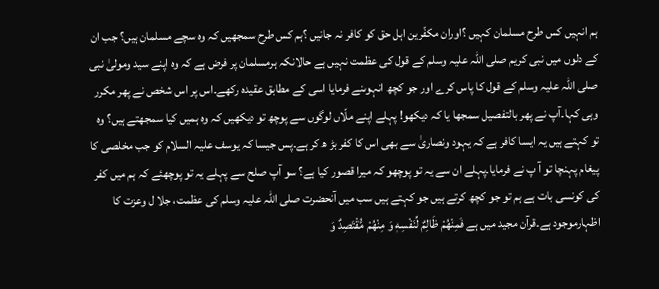ہم انہیں کس طرح مسلمان کہیں ؟اوران مکفّرین اہل حق کو کافر نہ جانیں ؟ہم کس طرح سمجھیں کہ وہ سچے مسلمان ہیں؟ جب ان کے دلوں میں نبی کریم صلی اللہ علیہ وسلم کے قول کی عظمت نہیں ہے حالانکہ ہرمسلمان پر فرض ہے کہ وہ اپنے سید ومولیٰ نبی صلی اللہ علیہ وسلم کے قول کا پاس کرے اور جو کچھ انہوںنے فرمایا اسی کے مطابق عقیدہ رکھے۔اس پر اس شخص نے پھر مکرر وہی کہا۔آپ نے پھر بالتفصیل سمجھا یا کہ دیکھو! پہلے اپنے ملّاں لوگوں سے پوچھ تو دیکھیں کہ وہ ہمیں کیا سمجھتے ہیں؟ وہ تو کہتے ہیں یہ ایسا کافر ہے کہ یہود ونصاریٰ سے بھی اس کا کفر بڑ ھ کر ہے۔پس جیسا کہ یوسف علیہ السلام کو جب مخلصی کا پیغام پہنچا تو آ پ نے فرمایا۔پہلے ان سے یہ تو پوچھو کہ میرا قصور کیا ہے؟ سو آپ صلح سے پہلے یہ تو پوچھئے کہ ہم میں کفر کی کونسی بات ہے ہم تو جو کچھ کرتے ہیں جو کہتے ہیں سب میں آنحضرت صلی اللہ علیہ وسلم کی عظمت، جلا ل وعزت کا اظہارموجود ہے۔قرآن مجید میں ہے فَمِنْهُمْ ظَالِمٌ لِّنَفْسِهٖ وَ مِنْهُمْ مُّقْتَصِدٌ وَ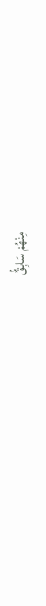مِنْهُمْ سَابِقٌۢ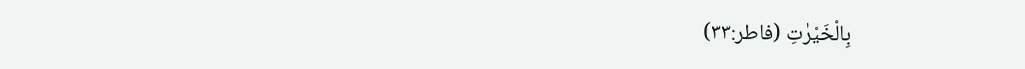بِالْخَيْرٰتِ (فاطر:۳۳)